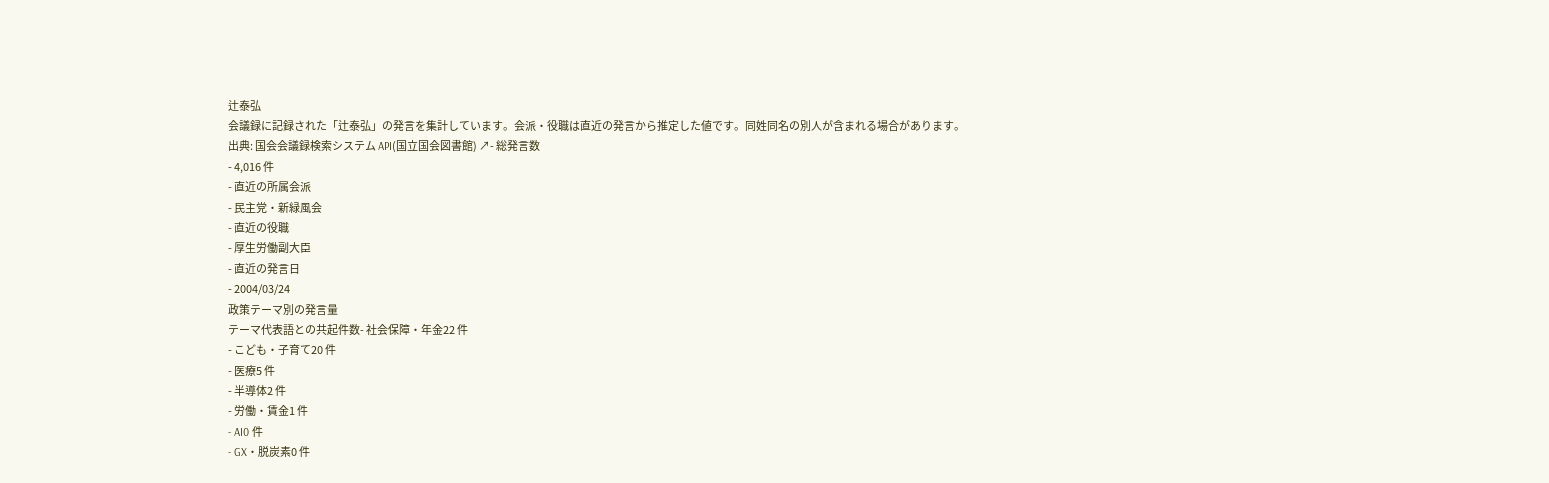辻泰弘
会議録に記録された「辻泰弘」の発言を集計しています。会派・役職は直近の発言から推定した値です。同姓同名の別人が含まれる場合があります。
出典: 国会会議録検索システム API(国立国会図書館) ↗- 総発言数
- 4,016 件
- 直近の所属会派
- 民主党・新緑風会
- 直近の役職
- 厚生労働副大臣
- 直近の発言日
- 2004/03/24
政策テーマ別の発言量
テーマ代表語との共起件数- 社会保障・年金22 件
- こども・子育て20 件
- 医療5 件
- 半導体2 件
- 労働・賃金1 件
- AI0 件
- GX・脱炭素0 件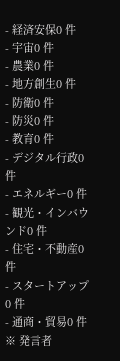- 経済安保0 件
- 宇宙0 件
- 農業0 件
- 地方創生0 件
- 防衛0 件
- 防災0 件
- 教育0 件
- デジタル行政0 件
- エネルギー0 件
- 観光・インバウンド0 件
- 住宅・不動産0 件
- スタートアップ0 件
- 通商・貿易0 件
※ 発言者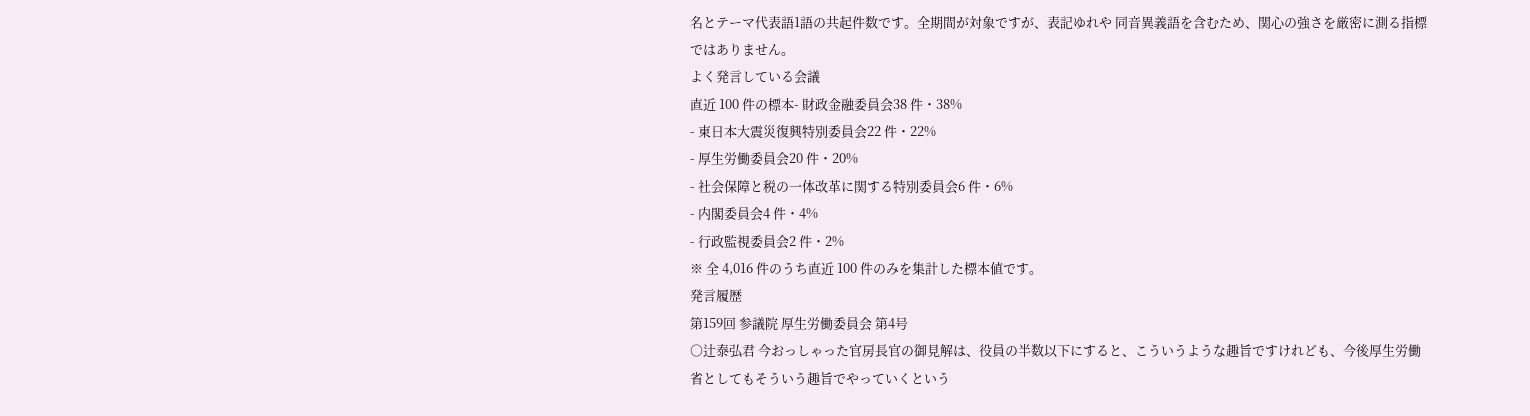名とテーマ代表語1語の共起件数です。全期間が対象ですが、表記ゆれや 同音異義語を含むため、関心の強さを厳密に測る指標ではありません。
よく発言している会議
直近 100 件の標本- 財政金融委員会38 件・38%
- 東日本大震災復興特別委員会22 件・22%
- 厚生労働委員会20 件・20%
- 社会保障と税の一体改革に関する特別委員会6 件・6%
- 内閣委員会4 件・4%
- 行政監視委員会2 件・2%
※ 全 4,016 件のうち直近 100 件のみを集計した標本値です。
発言履歴
第159回 参議院 厚生労働委員会 第4号
○辻泰弘君 今おっしゃった官房長官の御見解は、役員の半数以下にすると、こういうような趣旨ですけれども、今後厚生労働省としてもそういう趣旨でやっていくという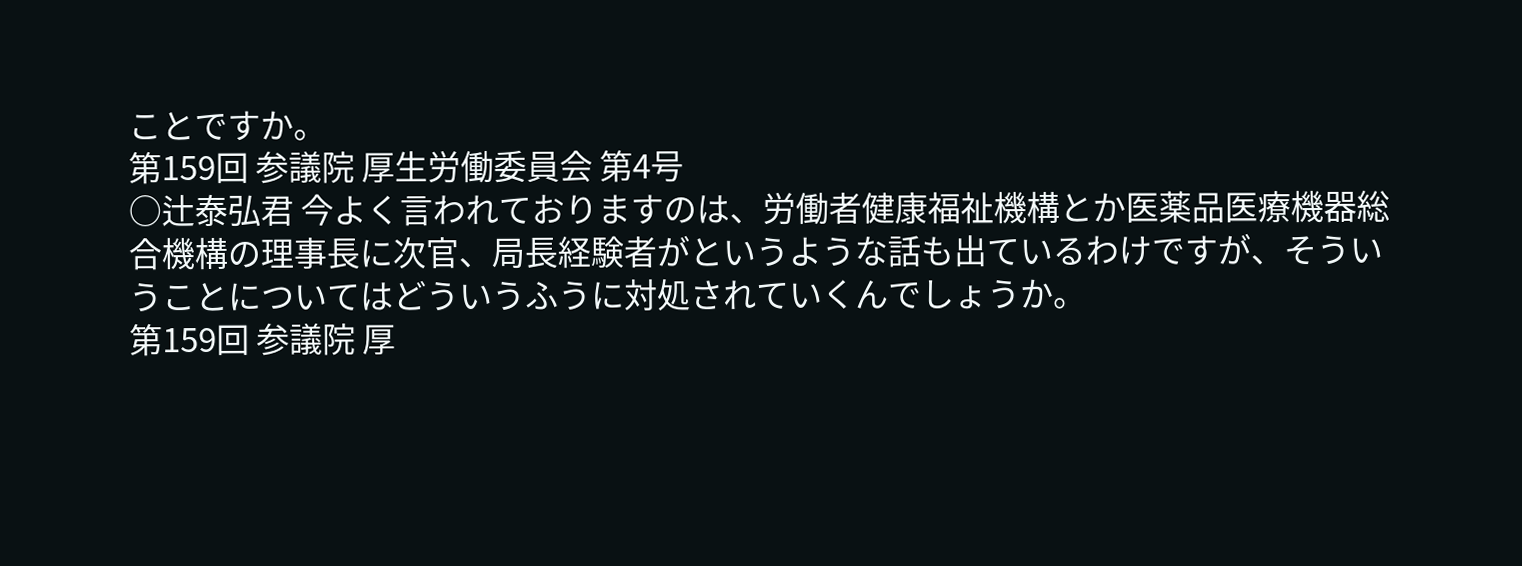ことですか。
第159回 参議院 厚生労働委員会 第4号
○辻泰弘君 今よく言われておりますのは、労働者健康福祉機構とか医薬品医療機器総合機構の理事長に次官、局長経験者がというような話も出ているわけですが、そういうことについてはどういうふうに対処されていくんでしょうか。
第159回 参議院 厚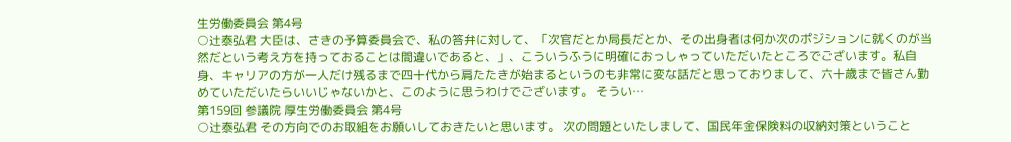生労働委員会 第4号
○辻泰弘君 大臣は、さきの予算委員会で、私の答弁に対して、「次官だとか局長だとか、その出身者は何か次のポジションに就くのが当然だという考え方を持っておることは間違いであると、」、こういうふうに明確におっしゃっていただいたところでございます。私自身、キャリアの方が一人だけ残るまで四十代から肩たたきが始まるというのも非常に変な話だと思っておりまして、六十歳まで皆さん勤めていただいたらいいじゃないかと、このように思うわけでございます。 そうい…
第159回 参議院 厚生労働委員会 第4号
○辻泰弘君 その方向でのお取組をお願いしておきたいと思います。 次の問題といたしまして、国民年金保険料の収納対策ということ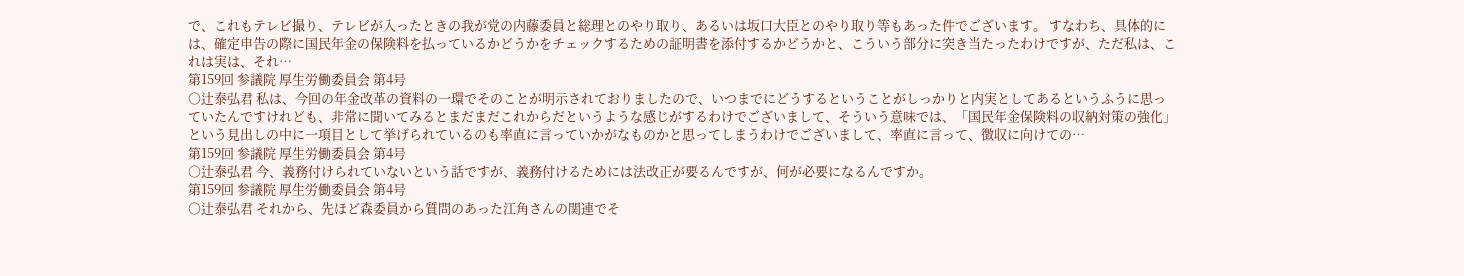で、これもテレビ撮り、テレビが入ったときの我が党の内藤委員と総理とのやり取り、あるいは坂口大臣とのやり取り等もあった件でございます。 すなわち、具体的には、確定申告の際に国民年金の保険料を払っているかどうかをチェックするための証明書を添付するかどうかと、こういう部分に突き当たったわけですが、ただ私は、これは実は、それ…
第159回 参議院 厚生労働委員会 第4号
○辻泰弘君 私は、今回の年金改革の資料の一環でそのことが明示されておりましたので、いつまでにどうするということがしっかりと内実としてあるというふうに思っていたんですけれども、非常に聞いてみるとまだまだこれからだというような感じがするわけでございまして、そういう意味では、「国民年金保険料の収納対策の強化」という見出しの中に一項目として挙げられているのも率直に言っていかがなものかと思ってしまうわけでございまして、率直に言って、徴収に向けての…
第159回 参議院 厚生労働委員会 第4号
○辻泰弘君 今、義務付けられていないという話ですが、義務付けるためには法改正が要るんですが、何が必要になるんですか。
第159回 参議院 厚生労働委員会 第4号
○辻泰弘君 それから、先ほど森委員から質問のあった江角さんの関連でそ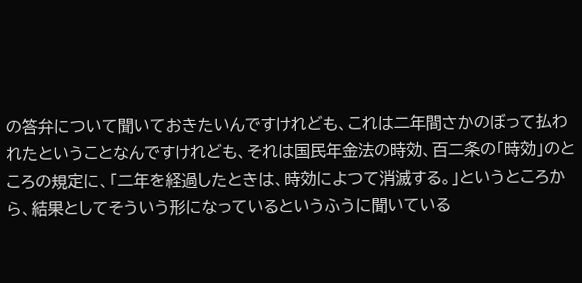の答弁について聞いておきたいんですけれども、これは二年間さかのぼって払われたということなんですけれども、それは国民年金法の時効、百二条の「時効」のところの規定に、「二年を経過したときは、時効によつて消滅する。」というところから、結果としてそういう形になっているというふうに聞いている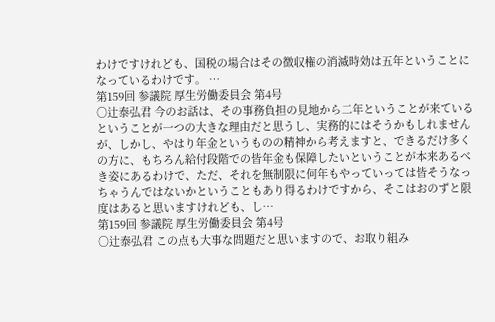わけですけれども、国税の場合はその徴収権の消滅時効は五年ということになっているわけです。 …
第159回 参議院 厚生労働委員会 第4号
○辻泰弘君 今のお話は、その事務負担の見地から二年ということが来ているということが一つの大きな理由だと思うし、実務的にはそうかもしれませんが、しかし、やはり年金というものの精神から考えますと、できるだけ多くの方に、もちろん給付段階での皆年金も保障したいということが本来あるべき姿にあるわけで、ただ、それを無制限に何年もやっていっては皆そうなっちゃうんではないかということもあり得るわけですから、そこはおのずと限度はあると思いますけれども、し…
第159回 参議院 厚生労働委員会 第4号
○辻泰弘君 この点も大事な問題だと思いますので、お取り組み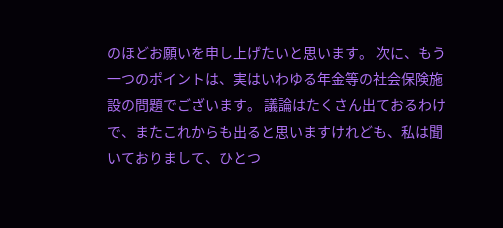のほどお願いを申し上げたいと思います。 次に、もう一つのポイントは、実はいわゆる年金等の社会保険施設の問題でございます。 議論はたくさん出ておるわけで、またこれからも出ると思いますけれども、私は聞いておりまして、ひとつ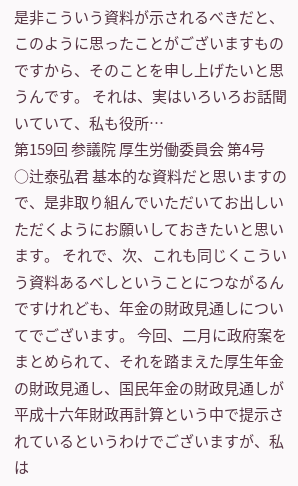是非こういう資料が示されるべきだと、このように思ったことがございますものですから、そのことを申し上げたいと思うんです。 それは、実はいろいろお話聞いていて、私も役所…
第159回 参議院 厚生労働委員会 第4号
○辻泰弘君 基本的な資料だと思いますので、是非取り組んでいただいてお出しいただくようにお願いしておきたいと思います。 それで、次、これも同じくこういう資料あるべしということにつながるんですけれども、年金の財政見通しについてでございます。 今回、二月に政府案をまとめられて、それを踏まえた厚生年金の財政見通し、国民年金の財政見通しが平成十六年財政再計算という中で提示されているというわけでございますが、私は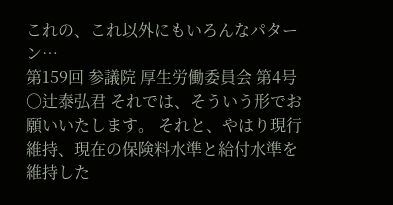これの、これ以外にもいろんなパターン…
第159回 参議院 厚生労働委員会 第4号
○辻泰弘君 それでは、そういう形でお願いいたします。 それと、やはり現行維持、現在の保険料水準と給付水準を維持した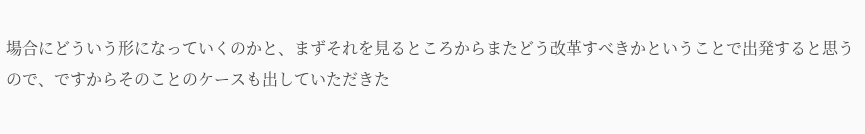場合にどういう形になっていくのかと、まずそれを見るところからまたどう改革すべきかということで出発すると思うので、ですからそのことのケースも出していただきた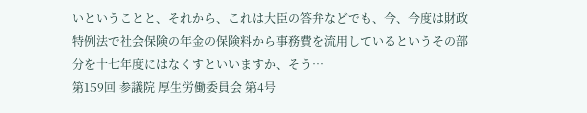いということと、それから、これは大臣の答弁などでも、今、今度は財政特例法で社会保険の年金の保険料から事務費を流用しているというその部分を十七年度にはなくすといいますか、そう…
第159回 参議院 厚生労働委員会 第4号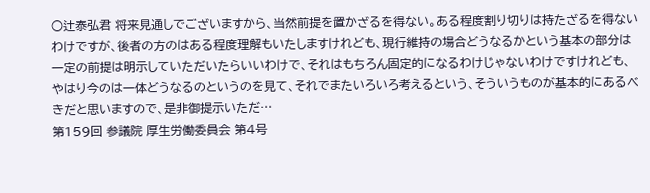○辻泰弘君 将来見通しでございますから、当然前提を置かざるを得ない。ある程度割り切りは持たざるを得ないわけですが、後者の方のはある程度理解もいたしますけれども、現行維持の場合どうなるかという基本の部分は一定の前提は明示していただいたらいいわけで、それはもちろん固定的になるわけじゃないわけですけれども、やはり今のは一体どうなるのというのを見て、それでまたいろいろ考えるという、そういうものが基本的にあるべきだと思いますので、是非御提示いただ…
第159回 参議院 厚生労働委員会 第4号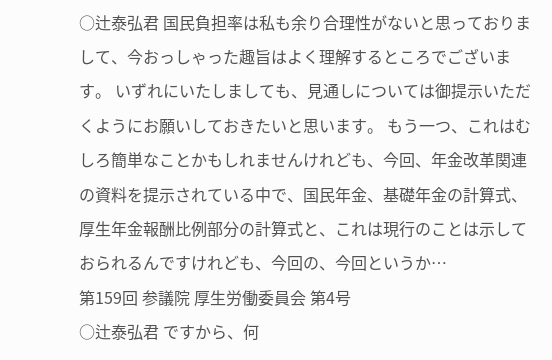○辻泰弘君 国民負担率は私も余り合理性がないと思っておりまして、今おっしゃった趣旨はよく理解するところでございます。 いずれにいたしましても、見通しについては御提示いただくようにお願いしておきたいと思います。 もう一つ、これはむしろ簡単なことかもしれませんけれども、今回、年金改革関連の資料を提示されている中で、国民年金、基礎年金の計算式、厚生年金報酬比例部分の計算式と、これは現行のことは示しておられるんですけれども、今回の、今回というか…
第159回 参議院 厚生労働委員会 第4号
○辻泰弘君 ですから、何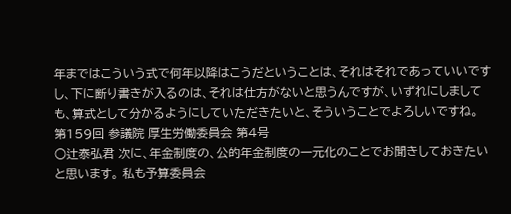年まではこういう式で何年以降はこうだということは、それはそれであっていいですし、下に断り書きが入るのは、それは仕方がないと思うんですが、いずれにしましても、算式として分かるようにしていただきたいと、そういうことでよろしいですね。
第159回 参議院 厚生労働委員会 第4号
○辻泰弘君 次に、年金制度の、公的年金制度の一元化のことでお聞きしておきたいと思います。 私も予算委員会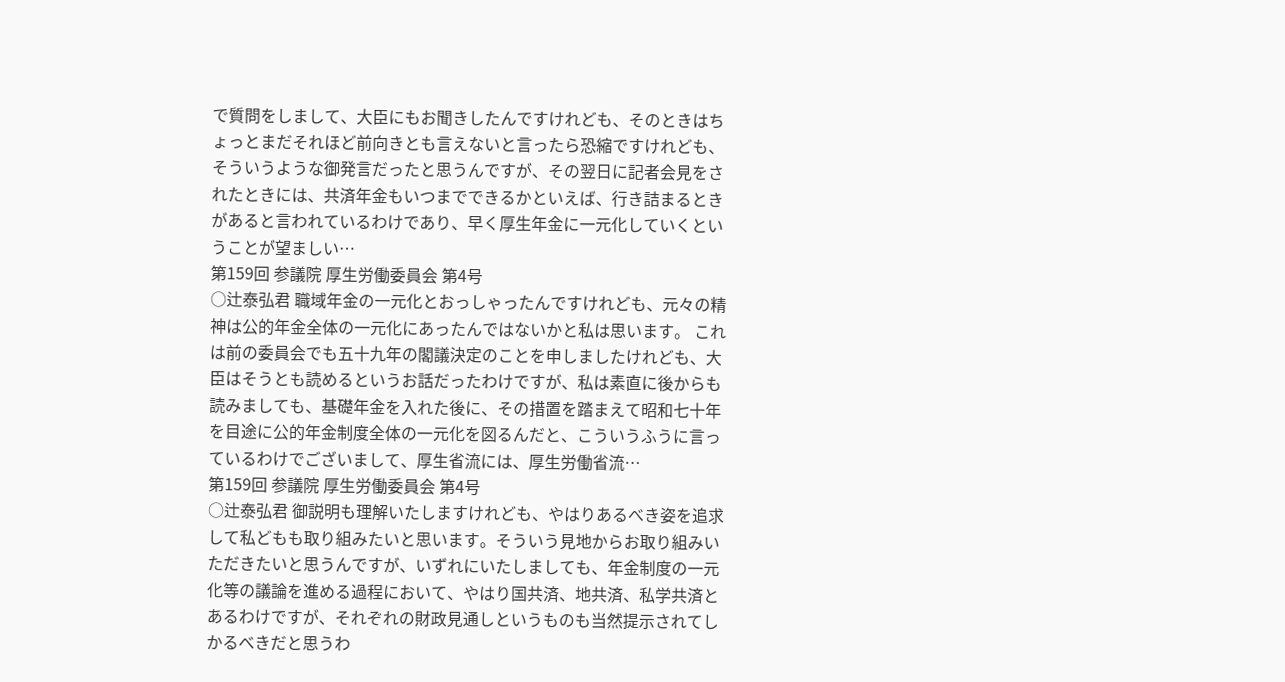で質問をしまして、大臣にもお聞きしたんですけれども、そのときはちょっとまだそれほど前向きとも言えないと言ったら恐縮ですけれども、そういうような御発言だったと思うんですが、その翌日に記者会見をされたときには、共済年金もいつまでできるかといえば、行き詰まるときがあると言われているわけであり、早く厚生年金に一元化していくということが望ましい…
第159回 参議院 厚生労働委員会 第4号
○辻泰弘君 職域年金の一元化とおっしゃったんですけれども、元々の精神は公的年金全体の一元化にあったんではないかと私は思います。 これは前の委員会でも五十九年の閣議決定のことを申しましたけれども、大臣はそうとも読めるというお話だったわけですが、私は素直に後からも読みましても、基礎年金を入れた後に、その措置を踏まえて昭和七十年を目途に公的年金制度全体の一元化を図るんだと、こういうふうに言っているわけでございまして、厚生省流には、厚生労働省流…
第159回 参議院 厚生労働委員会 第4号
○辻泰弘君 御説明も理解いたしますけれども、やはりあるべき姿を追求して私どもも取り組みたいと思います。そういう見地からお取り組みいただきたいと思うんですが、いずれにいたしましても、年金制度の一元化等の議論を進める過程において、やはり国共済、地共済、私学共済とあるわけですが、それぞれの財政見通しというものも当然提示されてしかるべきだと思うわ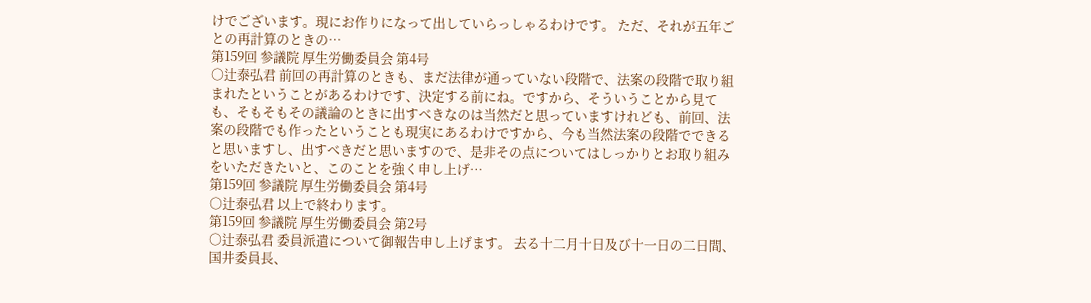けでございます。現にお作りになって出していらっしゃるわけです。 ただ、それが五年ごとの再計算のときの…
第159回 参議院 厚生労働委員会 第4号
○辻泰弘君 前回の再計算のときも、まだ法律が通っていない段階で、法案の段階で取り組まれたということがあるわけです、決定する前にね。ですから、そういうことから見ても、そもそもその議論のときに出すべきなのは当然だと思っていますけれども、前回、法案の段階でも作ったということも現実にあるわけですから、今も当然法案の段階でできると思いますし、出すべきだと思いますので、是非その点についてはしっかりとお取り組みをいただきたいと、このことを強く申し上げ…
第159回 参議院 厚生労働委員会 第4号
○辻泰弘君 以上で終わります。
第159回 参議院 厚生労働委員会 第2号
○辻泰弘君 委員派遣について御報告申し上げます。 去る十二月十日及び十一日の二日間、国井委員長、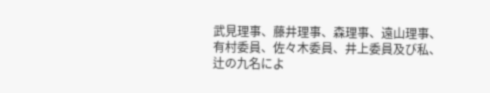武見理事、藤井理事、森理事、遠山理事、有村委員、佐々木委員、井上委員及び私、辻の九名によ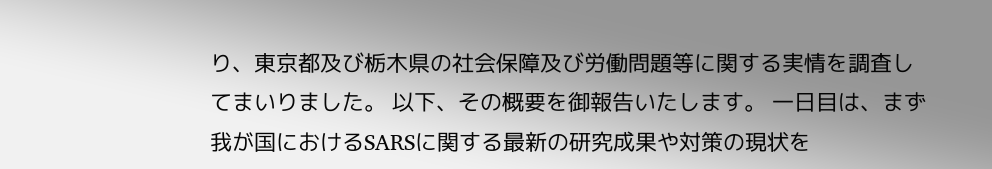り、東京都及び栃木県の社会保障及び労働問題等に関する実情を調査してまいりました。 以下、その概要を御報告いたします。 一日目は、まず我が国におけるSARSに関する最新の研究成果や対策の現状を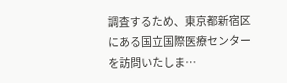調査するため、東京都新宿区にある国立国際医療センターを訪問いたしま…